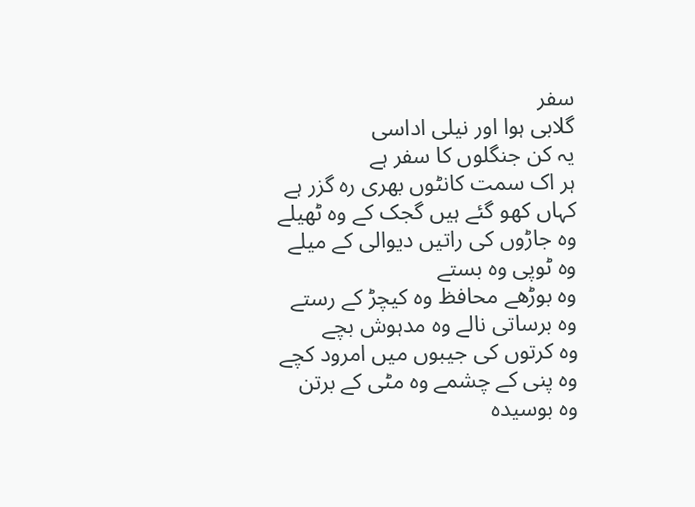سفر
گلابی ہوا اور نیلی اداسی
یہ کن جنگلوں کا سفر ہے
ہر اک سمت کانٹوں بھری رہ گزر ہے
کہاں کھو گئے ہیں گجک کے وہ ٹھیلے
وہ جاڑوں کی راتیں دیوالی کے میلے
وہ ٹوپی وہ بستے
وہ بوڑھے محافظ وہ کیچڑ کے رستے
وہ برساتی نالے وہ مدہوش بچے
وہ کرتوں کی جیبوں میں امرود کچے
وہ پنی کے چشمے وہ مٹی کے برتن
وہ بوسیدہ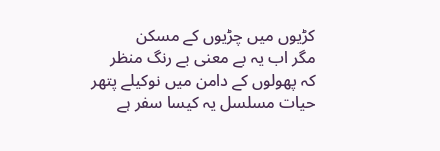کڑیوں میں چڑیوں کے مسکن
مگر اب یہ بے معنی بے رنگ منظر
کہ پھولوں کے دامن میں نوکیلے پتھر
حیات مسلسل یہ کیسا سفر ہے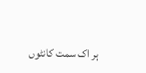ہر اک سمت کانٹوں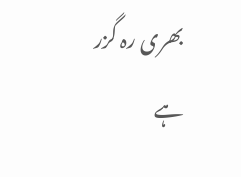بھری رہ گزر ہے